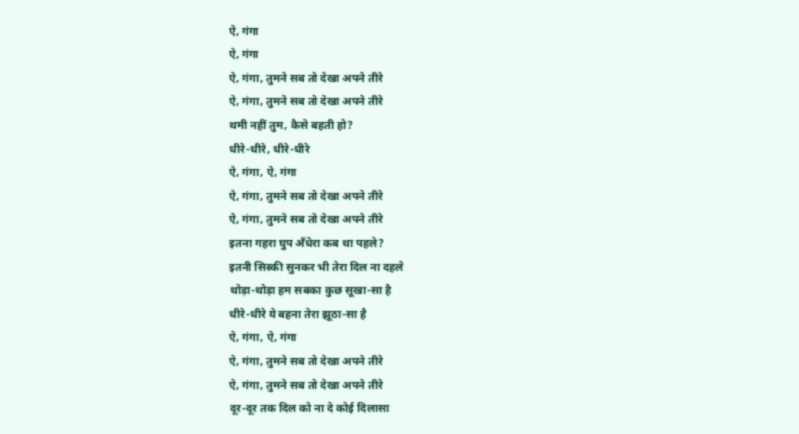ऐ, गंगा
ऐ, गंगा
ऐ, गंगा, तुमने सब तो देखा अपने तीरे
ऐ, गंगा, तुमने सब तो देखा अपने तीरे
थमी नहीं तुम, कैसे बहती हो?
धीरे-धीरे, धीरे-धीरे
ऐ, गंगा, ऐ, गंगा
ऐ, गंगा, तुमने सब तो देखा अपने तीरे
ऐ, गंगा, तुमने सब तो देखा अपने तीरे
इतना गहरा घुप अँधेरा कब था पहले?
इतनी सिस्की सुनकर भी तेरा दिल ना दहले
थोड़ा-थोड़ा हम सबका कुछ सूखा-सा है
धीरे-धीरे ये बहना तेरा झूठा-सा है
ऐ, गंगा, ऐ, गंगा
ऐ, गंगा, तुमने सब तो देखा अपने तीरे
ऐ, गंगा, तुमने सब तो देखा अपने तीरे
दूर-दूर तक दिल को ना दे कोई दिलासा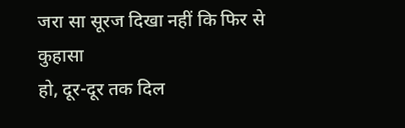जरा सा सूरज दिखा नहीं कि फिर से कुहासा
हो, दूर-दूर तक दिल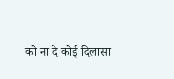को ना दे कोई दिलासा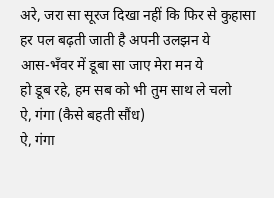अरे, जरा सा सूरज दिखा नहीं कि फिर से कुहासा
हर पल बढ़ती जाती है अपनी उलझन ये
आस-भँवर में डूबा सा जाए मेरा मन ये
हो डूब रहे, हम सब को भी तुम साथ ले चलो
ऐ, गंगा (कैसे बहती सौंध)
ऐ, गंगा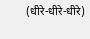(धीरे-धीरे-धीरे)